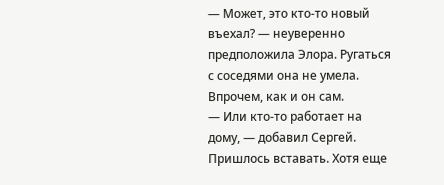— Может, это кто-то новый въехал? — неуверенно предположила Элора. Ругаться с соседями она не умела. Впрочем, как и он сам.
— Или кто-то работает на дому, — добавил Сергей.
Пришлось вставать. Хотя еще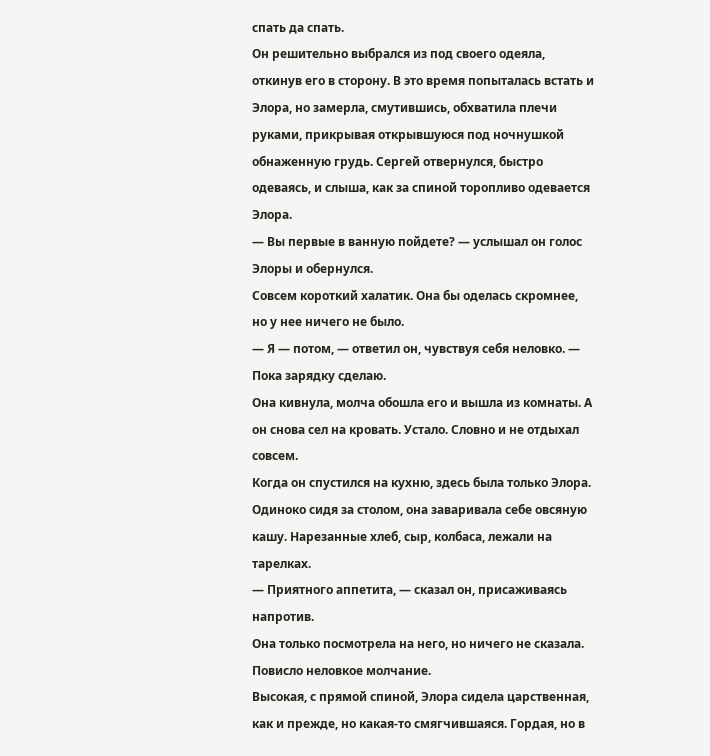спать да спать.
Он решительно выбрался из под своего одеяла, откинув его в сторону. В это время попыталась встать и Элора, но замерла, смутившись, обхватила плечи руками, прикрывая открывшуюся под ночнушкой обнаженную грудь. Сергей отвернулся, быстро одеваясь, и слыша, как за спиной торопливо одевается Элора.
— Вы первые в ванную пойдете? — услышал он голос Элоры и обернулся.
Совсем короткий халатик. Она бы оделась скромнее, но у нее ничего не было.
— Я — потом, — ответил он, чувствуя себя неловко. — Пока зарядку сделаю.
Она кивнула, молча обошла его и вышла из комнаты. А он снова сел на кровать. Устало. Словно и не отдыхал совсем.
Когда он спустился на кухню, здесь была только Элора. Одиноко сидя за столом, она заваривала себе овсяную кашу. Нарезанные хлеб, сыр, колбаса, лежали на тарелках.
— Приятного аппетита, — сказал он, присаживаясь напротив.
Она только посмотрела на него, но ничего не сказала.
Повисло неловкое молчание.
Высокая, с прямой спиной, Элора сидела царственная, как и прежде, но какая-то смягчившаяся. Гордая, но в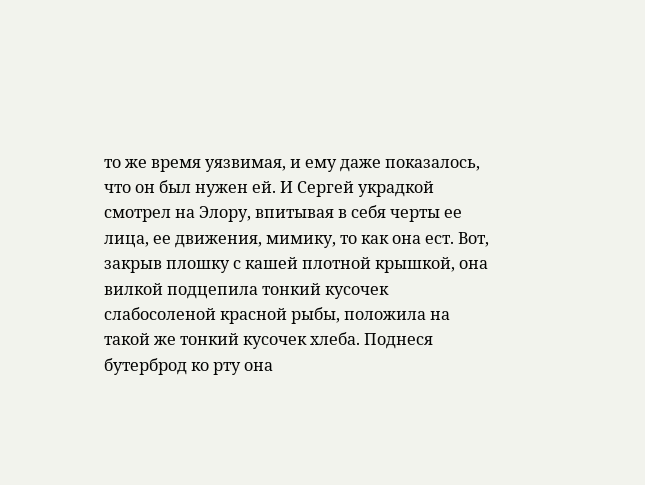то же время уязвимая, и ему даже показалось, что он был нужен ей. И Сергей украдкой смотрел на Элору, впитывая в себя черты ее лица, ее движения, мимику, то как она ест. Вот, закрыв плошку с кашей плотной крышкой, она вилкой подцепила тонкий кусочек слабосоленой красной рыбы, положила на такой же тонкий кусочек хлеба. Поднеся бутерброд ко рту она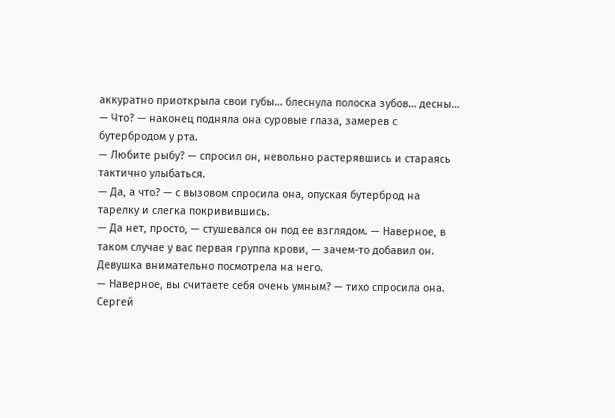аккуратно приоткрыла свои губы… блеснула полоска зубов… десны…
— Что? — наконец подняла она суровые глаза, замерев с бутербродом у рта.
— Любите рыбу? — спросил он, невольно растерявшись и стараясь тактично улыбаться.
— Да, а что? — с вызовом спросила она, опуская бутерброд на тарелку и слегка покривившись.
— Да нет, просто, — стушевался он под ее взглядом. — Наверное, в таком случае у вас первая группа крови, — зачем-то добавил он.
Девушка внимательно посмотрела на него.
— Наверное, вы считаете себя очень умным? — тихо спросила она.
Сергей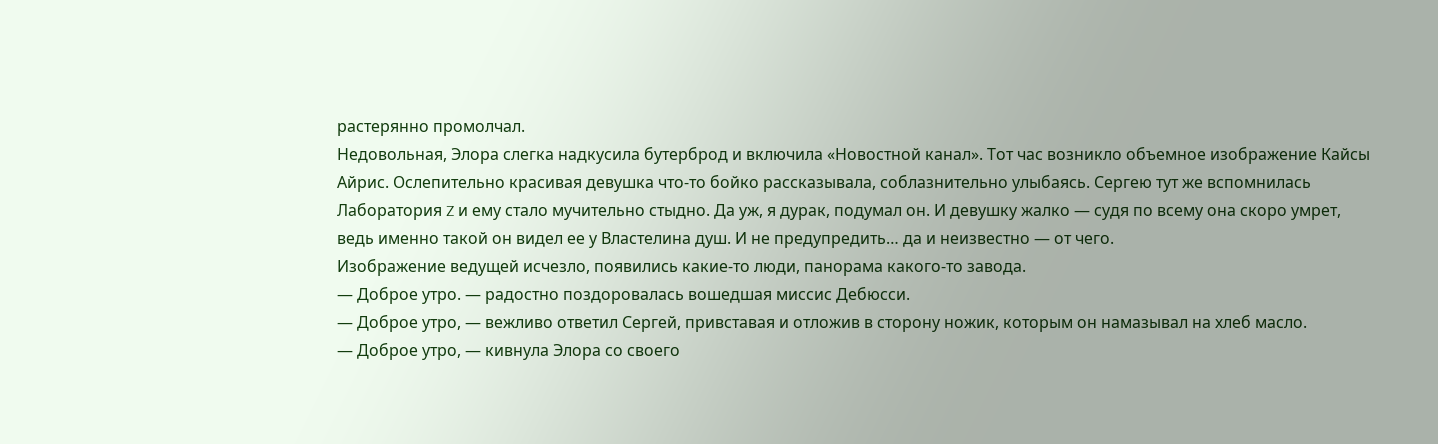растерянно промолчал.
Недовольная, Элора слегка надкусила бутерброд и включила «Новостной канал». Тот час возникло объемное изображение Кайсы Айрис. Ослепительно красивая девушка что-то бойко рассказывала, соблазнительно улыбаясь. Сергею тут же вспомнилась Лаборатория Z и ему стало мучительно стыдно. Да уж, я дурак, подумал он. И девушку жалко — судя по всему она скоро умрет, ведь именно такой он видел ее у Властелина душ. И не предупредить… да и неизвестно — от чего.
Изображение ведущей исчезло, появились какие-то люди, панорама какого-то завода.
— Доброе утро. — радостно поздоровалась вошедшая миссис Дебюсси.
— Доброе утро, — вежливо ответил Сергей, привставая и отложив в сторону ножик, которым он намазывал на хлеб масло.
— Доброе утро, — кивнула Элора со своего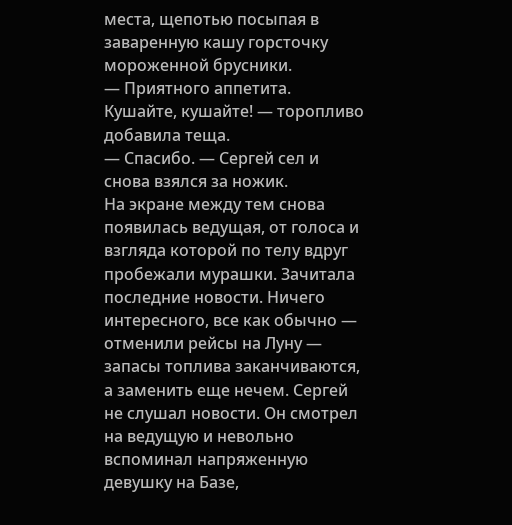места, щепотью посыпая в заваренную кашу горсточку мороженной брусники.
— Приятного аппетита. Кушайте, кушайте! — торопливо добавила теща.
— Спасибо. — Сергей сел и снова взялся за ножик.
На экране между тем снова появилась ведущая, от голоса и взгляда которой по телу вдруг пробежали мурашки. Зачитала последние новости. Ничего интересного, все как обычно — отменили рейсы на Луну — запасы топлива заканчиваются, а заменить еще нечем. Сергей не слушал новости. Он смотрел на ведущую и невольно вспоминал напряженную девушку на Базе,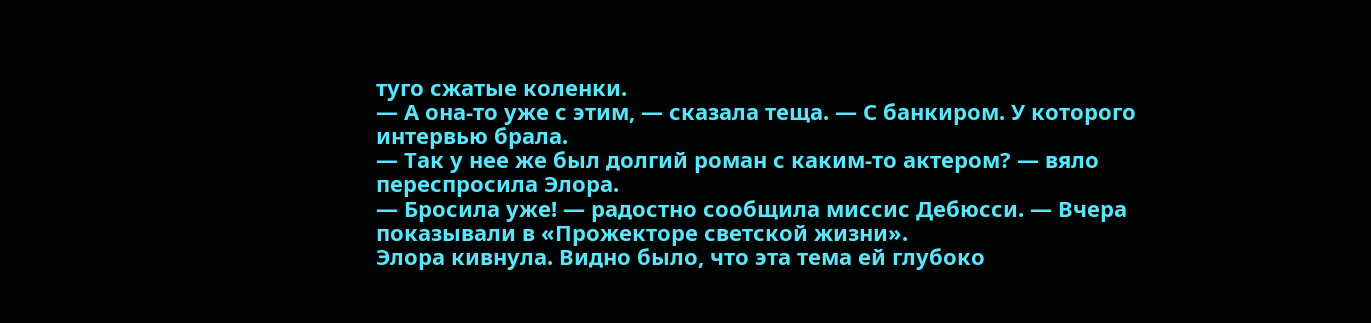туго сжатые коленки.
— А она-то уже с этим, — сказала теща. — С банкиром. У которого интервью брала.
— Так у нее же был долгий роман с каким-то актером? — вяло переспросила Элора.
— Бросила уже! — радостно сообщила миссис Дебюсси. — Вчера показывали в «Прожекторе светской жизни».
Элора кивнула. Видно было, что эта тема ей глубоко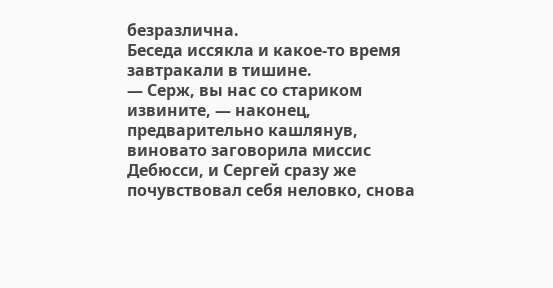безразлична.
Беседа иссякла и какое-то время завтракали в тишине.
— Серж, вы нас со стариком извините, — наконец, предварительно кашлянув, виновато заговорила миссис Дебюсси, и Сергей сразу же почувствовал себя неловко, снова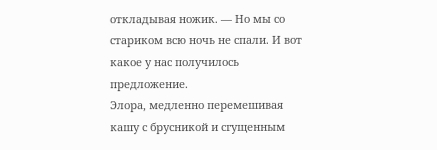откладывая ножик. — Но мы со стариком всю ночь не спали. И вот какое у нас получилось предложение.
Элора, медленно перемешивая кашу с брусникой и сгущенным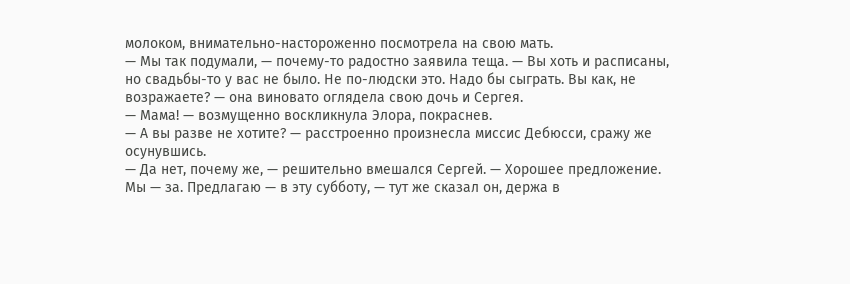молоком, внимательно-настороженно посмотрела на свою мать.
— Мы так подумали, — почему-то радостно заявила теща. — Вы хоть и расписаны, но свадьбы-то у вас не было. Не по-людски это. Надо бы сыграть. Вы как, не возражаете? — она виновато оглядела свою дочь и Сергея.
— Мама! — возмущенно воскликнула Элора, покраснев.
— А вы разве не хотите? — расстроенно произнесла миссис Дебюсси, сражу же осунувшись.
— Да нет, почему же, — решительно вмешался Сергей. — Хорошее предложение. Мы — за. Предлагаю — в эту субботу, — тут же сказал он, держа в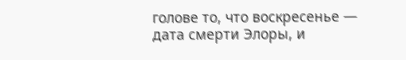голове то, что воскресенье — дата смерти Элоры, и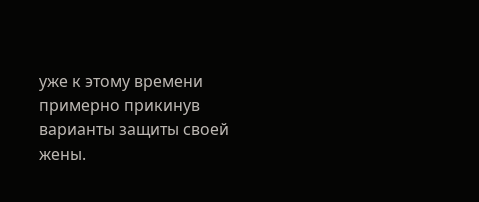уже к этому времени примерно прикинув варианты защиты своей жены.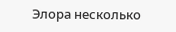Элора несколько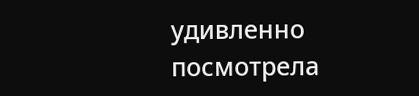удивленно посмотрела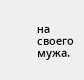на своего мужа.